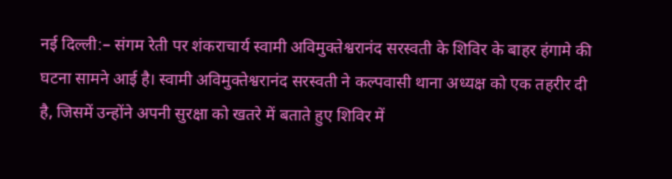नई दिल्ली:– संगम रेती पर शंकराचार्य स्वामी अविमुक्तेश्वरानंद सरस्वती के शिविर के बाहर हंगामे की घटना सामने आई है। स्वामी अविमुक्तेश्वरानंद सरस्वती ने कल्पवासी थाना अध्यक्ष को एक तहरीर दी है, जिसमें उन्होंने अपनी सुरक्षा को खतरे में बताते हुए शिविर में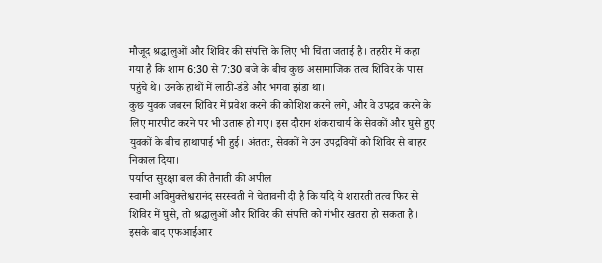मौजूद श्रद्धालुओं और शिविर की संपत्ति के लिए भी चिंता जताई है। तहरीर में कहा गया है कि शाम 6:30 से 7:30 बजे के बीच कुछ असामाजिक तत्व शिविर के पास पहुंचे थे। उनके हाथों में लाठी-डंडे और भगवा झंडा था।
कुछ युवक जबरन शिविर में प्रवेश करने की कोशिश करने लगे, और वे उपद्रव करने के लिए मारपीट करने पर भी उतारू हो गए। इस दौरान शंकराचार्य के सेवकों और घुसे हुए युवकों के बीच हाथापाई भी हुई। अंततः, सेवकों ने उन उपद्रवियों को शिविर से बाहर निकाल दिया।
पर्याप्त सुरक्षा बल की तैनाती की अपील
स्वामी अविमुक्तेश्वरानंद सरस्वती ने चेतावनी दी है कि यदि ये शरारती तत्व फिर से शिविर में घुसे, तो श्रद्धालुओं और शिविर की संपत्ति को गंभीर खतरा हो सकता है। इसके बाद एफआईआर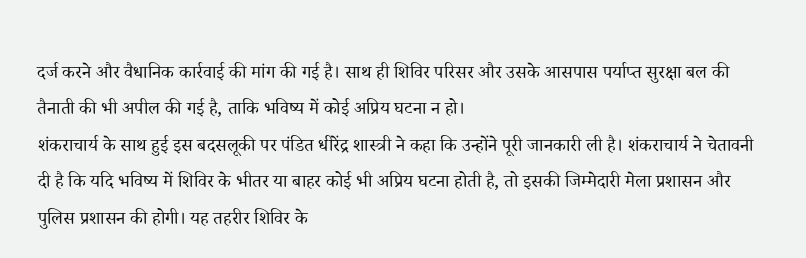दर्ज करने और वैधानिक कार्रवाई की मांग की गई है। साथ ही शिविर परिसर और उसके आसपास पर्याप्त सुरक्षा बल की तैनाती की भी अपील की गई है, ताकि भविष्य में कोई अप्रिय घटना न हो।
शंकराचार्य के साथ हुई इस बदसलूकी पर पंडित धीरेंद्र शास्त्री ने कहा कि उन्होंने पूरी जानकारी ली है। शंकराचार्य ने चेतावनी दी है कि यदि भविष्य में शिविर के भीतर या बाहर कोई भी अप्रिय घटना होती है, तो इसकी जिम्मेदारी मेला प्रशासन और पुलिस प्रशासन की होगी। यह तहरीर शिविर के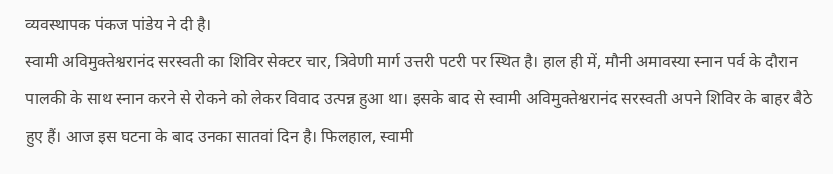व्यवस्थापक पंकज पांडेय ने दी है।
स्वामी अविमुक्तेश्वरानंद सरस्वती का शिविर सेक्टर चार, त्रिवेणी मार्ग उत्तरी पटरी पर स्थित है। हाल ही में, मौनी अमावस्या स्नान पर्व के दौरान पालकी के साथ स्नान करने से रोकने को लेकर विवाद उत्पन्न हुआ था। इसके बाद से स्वामी अविमुक्तेश्वरानंद सरस्वती अपने शिविर के बाहर बैठे हुए हैं। आज इस घटना के बाद उनका सातवां दिन है। फिलहाल, स्वामी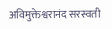अविमुक्तेश्वरानंद सरस्वती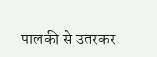पालकी से उतरकर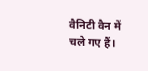वैनिटी वैन में चले गए हैं।